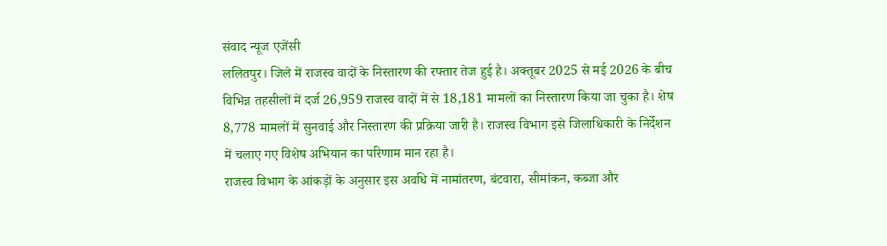संवाद न्यूज एजेंसी
ललितपुर। जिले में राजस्व वादों के निस्तारण की रफ्तार तेज हुई है। अक्तूबर 2025 से मई 2026 के बीच विभिन्न तहसीलों में दर्ज 26,959 राजस्व वादों में से 18,181 मामलों का निस्तारण किया जा चुका है। शेष 8,778 मामलों में सुनवाई और निस्तारण की प्रक्रिया जारी है। राजस्व विभाग इसे जिलाधिकारी के निर्देशन में चलाए गए विशेष अभियान का परिणाम मान रहा है।
राजस्व विभाग के आंकड़ों के अनुसार इस अवधि में नामांतरण, बंटवारा, सीमांकन, कब्जा और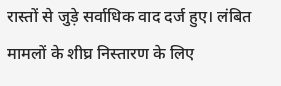रास्तों से जुड़े सर्वाधिक वाद दर्ज हुए। लंबित मामलों के शीघ्र निस्तारण के लिए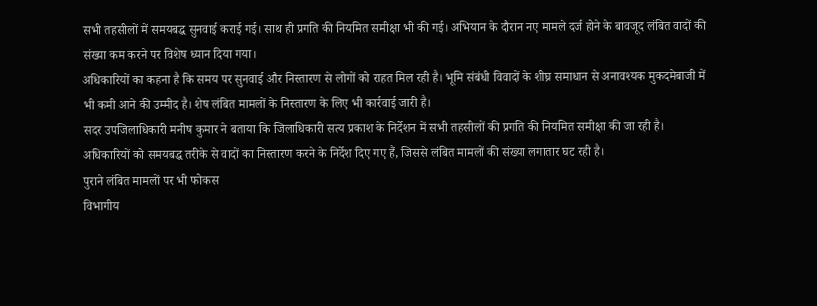सभी तहसीलों में समयबद्ध सुनवाई कराई गई। साथ ही प्रगति की नियमित समीक्षा भी की गई। अभियान के दौरान नए मामले दर्ज होने के बावजूद लंबित वादों की संख्या कम करने पर विशेष ध्यान दिया गया।
अधिकारियों का कहना है कि समय पर सुनवाई और निस्तारण से लोगों को राहत मिल रही है। भूमि संबंधी विवादों के शीघ्र समाधान से अनावश्यक मुकदमेबाजी में भी कमी आने की उम्मीद है। शेष लंबित मामलों के निस्तारण के लिए भी कार्रवाई जारी है।
सदर उपजिलाधिकारी मनीष कुमार ने बताया कि जिलाधिकारी सत्य प्रकाश के निर्देशन में सभी तहसीलों की प्रगति की नियमित समीक्षा की जा रही है। अधिकारियों को समयबद्ध तरीके से वादों का निस्तारण करने के निर्देश दिए गए हैं, जिससे लंबित मामलों की संख्या लगातार घट रही है।
पुराने लंबित मामलों पर भी फोकस
विभागीय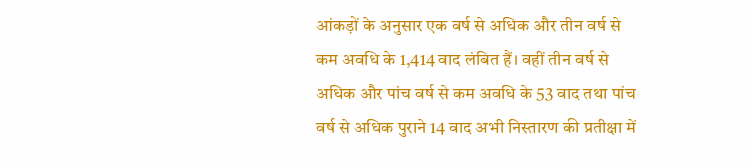आंकड़ों के अनुसार एक वर्ष से अधिक और तीन वर्ष से कम अवधि के 1,414 वाद लंबित हैं। वहीं तीन वर्ष से अधिक और पांच वर्ष से कम अवधि के 53 वाद तथा पांच वर्ष से अधिक पुराने 14 वाद अभी निस्तारण की प्रतीक्षा में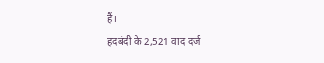हैं।
हदबंदी के 2,521 वाद दर्ज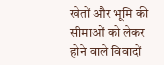खेतों और भूमि की सीमाओं को लेकर होने वाले विवादों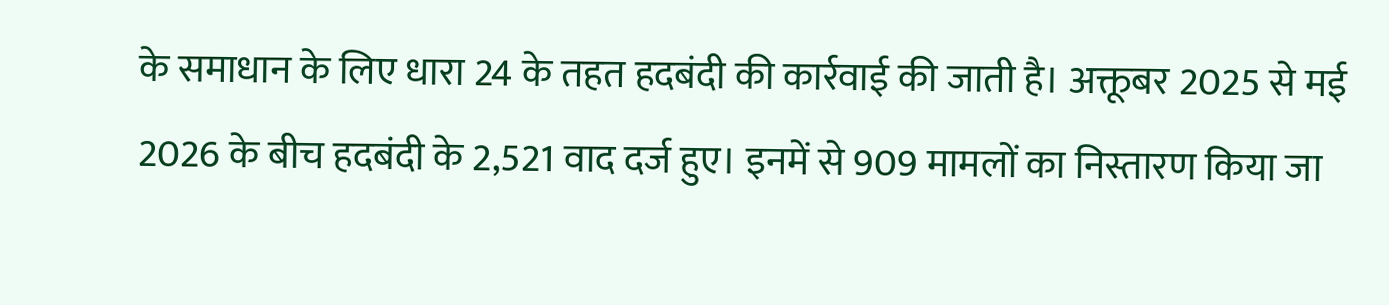के समाधान के लिए धारा 24 के तहत हदबंदी की कार्रवाई की जाती है। अक्तूबर 2025 से मई 2026 के बीच हदबंदी के 2,521 वाद दर्ज हुए। इनमें से 909 मामलों का निस्तारण किया जा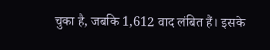चुका है, जबकि 1,612 वाद लंबित हैं। इसके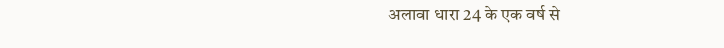अलावा धारा 24 के एक वर्ष से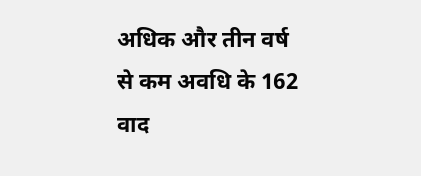अधिक और तीन वर्ष से कम अवधि के 162 वाद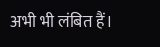अभी भी लंबित हैं।